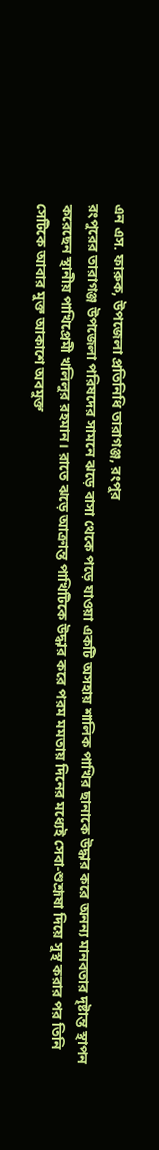এন এস. ফারুক, উপজেলা প্রতিনিধি তারাগঞ্জ, রংপুর
রংপুরের তারাগঞ্জ উপজেলা পরিষদের সামনে ঝড়ে বাসা থেকে পড়ে যাওয়া একটি অসহায় শালিক পাখির ছানাকে উদ্ধার করে অনন্য মানবতার দৃষ্টান্ত স্থাপন করেছেন স্থানীয় পাখিপ্রেমী খলিলুর রহমান। রাতে ঝড়ে আক্রান্ত পাখিটিকে উদ্ধার করে পরম মমতায় দিনের মধ্যেই সেবা-শুশ্রূষা দিয়ে সুস্থ করার পর তিনি সেটিকে আবার মুক্ত আকাশে অবমুক্ত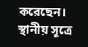করেছেন।
স্থানীয় সূত্রে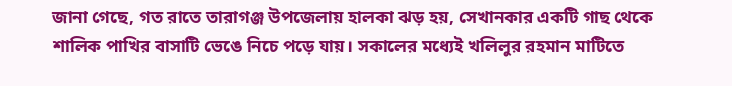জানা গেছে, গত রাতে তারাগঞ্জ উপজেলায় হালকা ঝড় হয়, সেখানকার একটি গাছ থেকে শালিক পাখির বাসাটি ভেঙে নিচে পড়ে যায়। সকালের মধ্যেই খলিলুর রহমান মাটিতে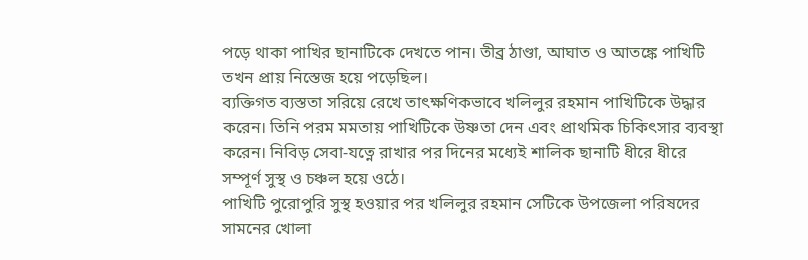পড়ে থাকা পাখির ছানাটিকে দেখতে পান। তীব্র ঠাণ্ডা, আঘাত ও আতঙ্কে পাখিটি তখন প্রায় নিস্তেজ হয়ে পড়েছিল।
ব্যক্তিগত ব্যস্ততা সরিয়ে রেখে তাৎক্ষণিকভাবে খলিলুর রহমান পাখিটিকে উদ্ধার করেন। তিনি পরম মমতায় পাখিটিকে উষ্ণতা দেন এবং প্রাথমিক চিকিৎসার ব্যবস্থা করেন। নিবিড় সেবা-যত্নে রাখার পর দিনের মধ্যেই শালিক ছানাটি ধীরে ধীরে সম্পূর্ণ সুস্থ ও চঞ্চল হয়ে ওঠে।
পাখিটি পুরোপুরি সুস্থ হওয়ার পর খলিলুর রহমান সেটিকে উপজেলা পরিষদের সামনের খোলা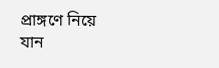প্রাঙ্গণে নিয়ে যান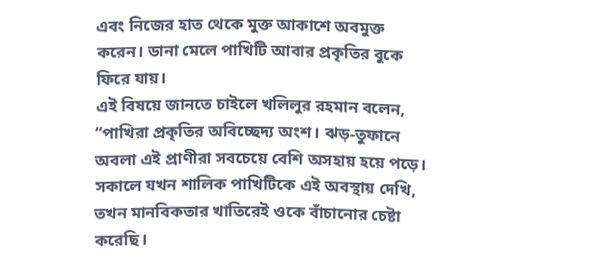এবং নিজের হাত থেকে মুক্ত আকাশে অবমুক্ত করেন। ডানা মেলে পাখিটি আবার প্রকৃতির বুকে ফিরে যায়।
এই বিষয়ে জানতে চাইলে খলিলুর রহমান বলেন, “পাখিরা প্রকৃতির অবিচ্ছেদ্য অংশ। ঝড়-তুফানে অবলা এই প্রাণীরা সবচেয়ে বেশি অসহায় হয়ে পড়ে। সকালে যখন শালিক পাখিটিকে এই অবস্থায় দেখি, তখন মানবিকতার খাতিরেই ওকে বাঁচানোর চেষ্টা করেছি।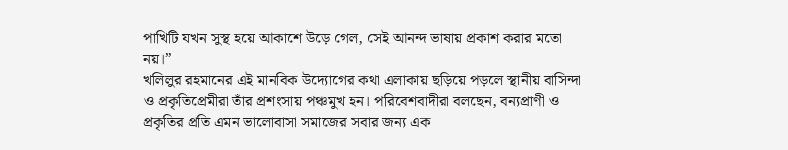পাখিটি যখন সুস্থ হয়ে আকাশে উড়ে গেল, সেই আনন্দ ভাষায় প্রকাশ করার মতো নয়।”
খলিলুর রহমানের এই মানবিক উদ্যোগের কথা এলাকায় ছড়িয়ে পড়লে স্থানীয় বাসিন্দা ও প্রকৃতিপ্রেমীরা তাঁর প্রশংসায় পঞ্চমুখ হন। পরিবেশবাদীরা বলছেন, বন্যপ্রাণী ও প্রকৃতির প্রতি এমন ভালোবাসা সমাজের সবার জন্য এক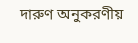দারুণ অনুকরণীয়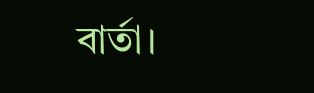বার্তা।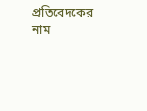প্রতিবেদকের নাম